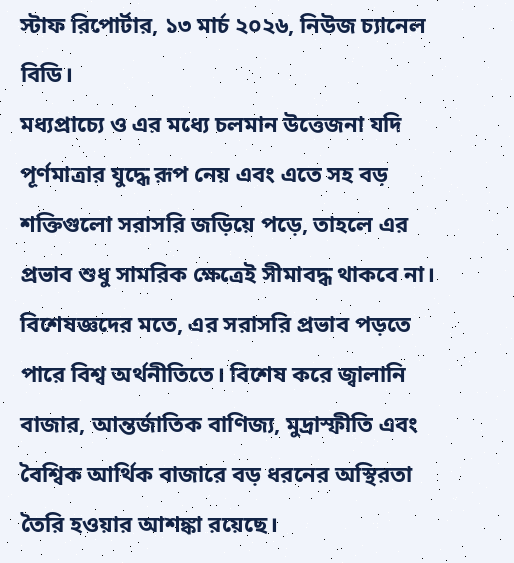স্টাফ রিপোর্টার, ১৩ মার্চ ২০২৬, নিউজ চ্যানেল বিডি।
মধ্যপ্রাচ্যে ও এর মধ্যে চলমান উত্তেজনা যদি পূর্ণমাত্রার যুদ্ধে রূপ নেয় এবং এতে সহ বড় শক্তিগুলো সরাসরি জড়িয়ে পড়ে, তাহলে এর প্রভাব শুধু সামরিক ক্ষেত্রেই সীমাবদ্ধ থাকবে না। বিশেষজ্ঞদের মতে, এর সরাসরি প্রভাব পড়তে পারে বিশ্ব অর্থনীতিতে। বিশেষ করে জ্বালানি বাজার, আন্তর্জাতিক বাণিজ্য, মুদ্রাস্ফীতি এবং বৈশ্বিক আর্থিক বাজারে বড় ধরনের অস্থিরতা তৈরি হওয়ার আশঙ্কা রয়েছে।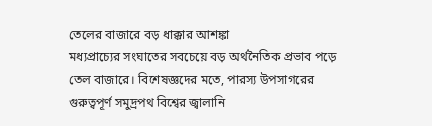তেলের বাজারে বড় ধাক্কার আশঙ্কা
মধ্যপ্রাচ্যের সংঘাতের সবচেয়ে বড় অর্থনৈতিক প্রভাব পড়ে তেল বাজারে। বিশেষজ্ঞদের মতে, পারস্য উপসাগরের গুরুত্বপূর্ণ সমুদ্রপথ বিশ্বের জ্বালানি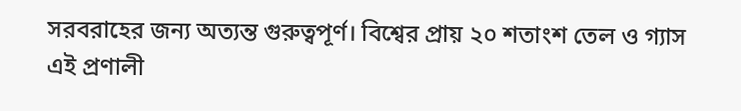সরবরাহের জন্য অত্যন্ত গুরুত্বপূর্ণ। বিশ্বের প্রায় ২০ শতাংশ তেল ও গ্যাস এই প্রণালী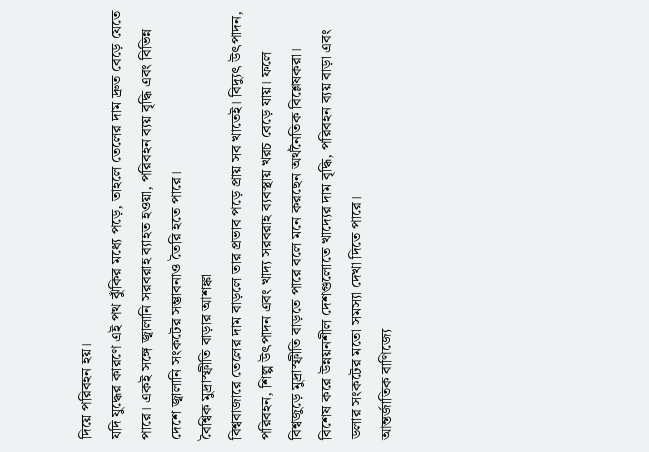দিয়ে পরিবহন হয়।
যদি যুদ্ধের কারণে এই পথ ঝুঁকির মধ্যে পড়ে, তাহলে তেলের দাম দ্রুত বেড়ে যেতে পারে। একই সঙ্গে জ্বালানি সরবরাহ ব্যাহত হওয়া, পরিবহন ব্যয় বৃদ্ধি এবং বিভিন্ন দেশে জ্বালানি সংকটের সম্ভাবনাও তৈরি হতে পারে।
বৈশ্বিক মুদ্রাস্ফীতি বাড়ার আশঙ্কা
বিশ্ববাজারে তেলের দাম বাড়লে তার প্রভাব পড়ে প্রায় সব খাতেই। বিদ্যুৎ উৎপাদন, পরিবহন, শিল্প উৎপাদন এবং খাদ্য সরবরাহ ব্যবস্থায় খরচ বেড়ে যায়। ফলে বিশ্বজুড়ে মুদ্রাস্ফীতি বাড়তে পারে বলে মনে করছেন অর্থনৈতিক বিশ্লেষকরা।
বিশেষ করে উন্নয়নশীল দেশগুলোতে খাদ্যের দাম বৃদ্ধি, পরিবহন ব্যয় বাড়া এবং ডলার সংকটের মতো সমস্যা দেখা দিতে পারে।
আন্তর্জাতিক বাণিজ্যে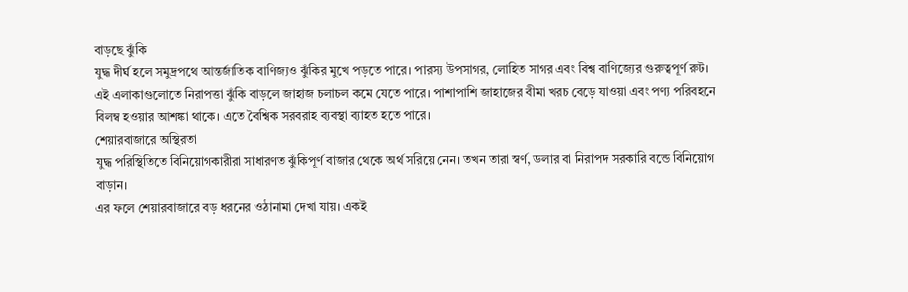বাড়ছে ঝুঁকি
যুদ্ধ দীর্ঘ হলে সমুদ্রপথে আন্তর্জাতিক বাণিজ্যও ঝুঁকির মুখে পড়তে পারে। পারস্য উপসাগর, লোহিত সাগর এবং বিশ্ব বাণিজ্যের গুরুত্বপূর্ণ রুট।
এই এলাকাগুলোতে নিরাপত্তা ঝুঁকি বাড়লে জাহাজ চলাচল কমে যেতে পারে। পাশাপাশি জাহাজের বীমা খরচ বেড়ে যাওয়া এবং পণ্য পরিবহনে বিলম্ব হওয়ার আশঙ্কা থাকে। এতে বৈশ্বিক সরবরাহ ব্যবস্থা ব্যাহত হতে পারে।
শেয়ারবাজারে অস্থিরতা
যুদ্ধ পরিস্থিতিতে বিনিয়োগকারীরা সাধারণত ঝুঁকিপূর্ণ বাজার থেকে অর্থ সরিয়ে নেন। তখন তারা স্বর্ণ, ডলার বা নিরাপদ সরকারি বন্ডে বিনিয়োগ বাড়ান।
এর ফলে শেয়ারবাজারে বড় ধরনের ওঠানামা দেখা যায়। একই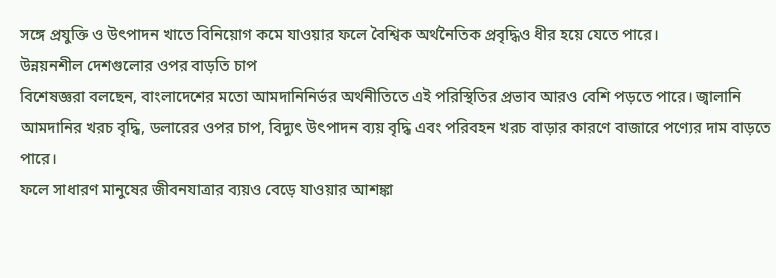সঙ্গে প্রযুক্তি ও উৎপাদন খাতে বিনিয়োগ কমে যাওয়ার ফলে বৈশ্বিক অর্থনৈতিক প্রবৃদ্ধিও ধীর হয়ে যেতে পারে।
উন্নয়নশীল দেশগুলোর ওপর বাড়তি চাপ
বিশেষজ্ঞরা বলছেন, বাংলাদেশের মতো আমদানিনির্ভর অর্থনীতিতে এই পরিস্থিতির প্রভাব আরও বেশি পড়তে পারে। জ্বালানি আমদানির খরচ বৃদ্ধি, ডলারের ওপর চাপ, বিদ্যুৎ উৎপাদন ব্যয় বৃদ্ধি এবং পরিবহন খরচ বাড়ার কারণে বাজারে পণ্যের দাম বাড়তে পারে।
ফলে সাধারণ মানুষের জীবনযাত্রার ব্যয়ও বেড়ে যাওয়ার আশঙ্কা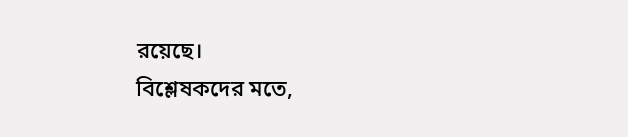রয়েছে।
বিশ্লেষকদের মতে,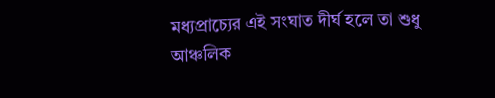মধ্যপ্রাচ্যের এই সংঘাত দীর্ঘ হলে তা শুধু আঞ্চলিক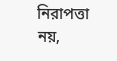নিরাপত্তা নয়,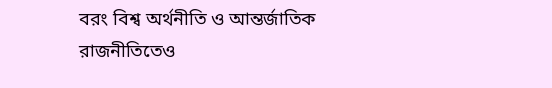বরং বিশ্ব অর্থনীতি ও আন্তর্জাতিক রাজনীতিতেও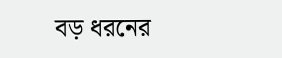বড় ধরনের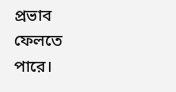প্রভাব ফেলতে পারে।